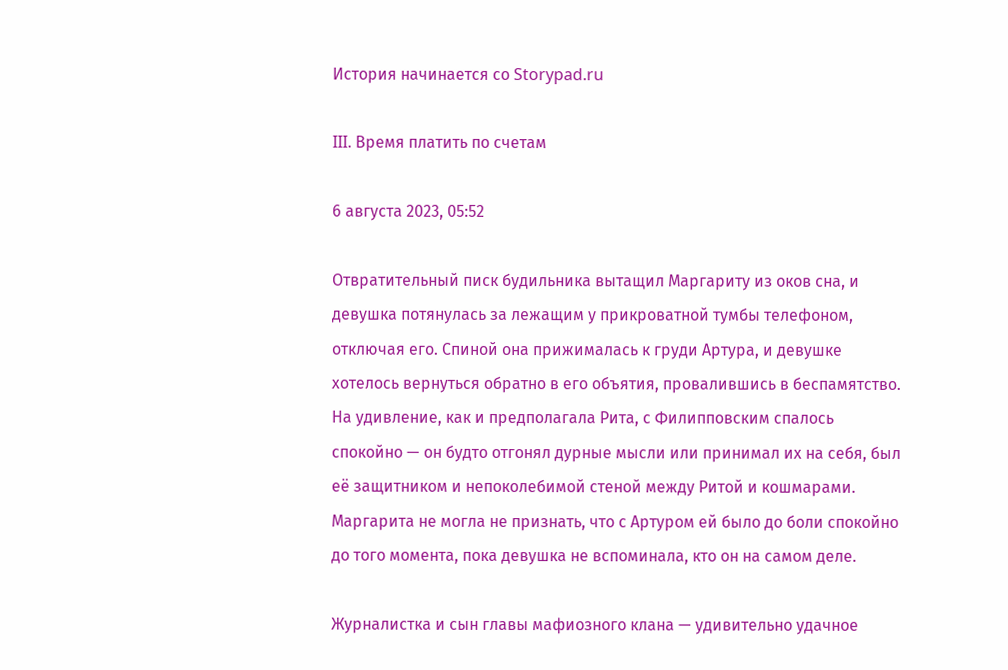История начинается со Storypad.ru

III. Время платить по счетам

6 августа 2023, 05:52

Отвратительный писк будильника вытащил Маргариту из оков сна, и девушка потянулась за лежащим у прикроватной тумбы телефоном, отключая его. Спиной она прижималась к груди Артура, и девушке хотелось вернуться обратно в его объятия, провалившись в беспамятство. На удивление, как и предполагала Рита, с Филипповским спалось спокойно — он будто отгонял дурные мысли или принимал их на себя, был её защитником и непоколебимой стеной между Ритой и кошмарами. Маргарита не могла не признать, что с Артуром ей было до боли спокойно до того момента, пока девушка не вспоминала, кто он на самом деле.

Журналистка и сын главы мафиозного клана — удивительно удачное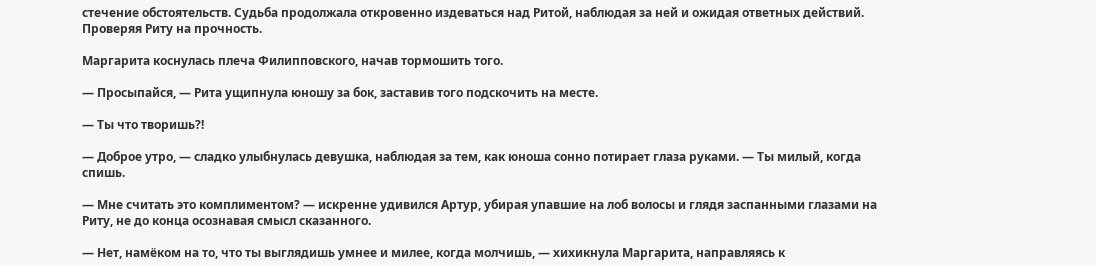стечение обстоятельств. Судьба продолжала откровенно издеваться над Ритой, наблюдая за ней и ожидая ответных действий. Проверяя Риту на прочность.

Маргарита коснулась плеча Филипповского, начав тормошить того.

— Просыпайся, — Рита ущипнула юношу за бок, заставив того подскочить на месте.

— Ты что творишь?!

— Доброе утро, — сладко улыбнулась девушка, наблюдая за тем, как юноша сонно потирает глаза руками. — Ты милый, когда спишь.

— Мне считать это комплиментом? — искренне удивился Артур, убирая упавшие на лоб волосы и глядя заспанными глазами на Риту, не до конца осознавая смысл сказанного.

— Нет, намёком на то, что ты выглядишь умнее и милее, когда молчишь, — хихикнула Маргарита, направляясь к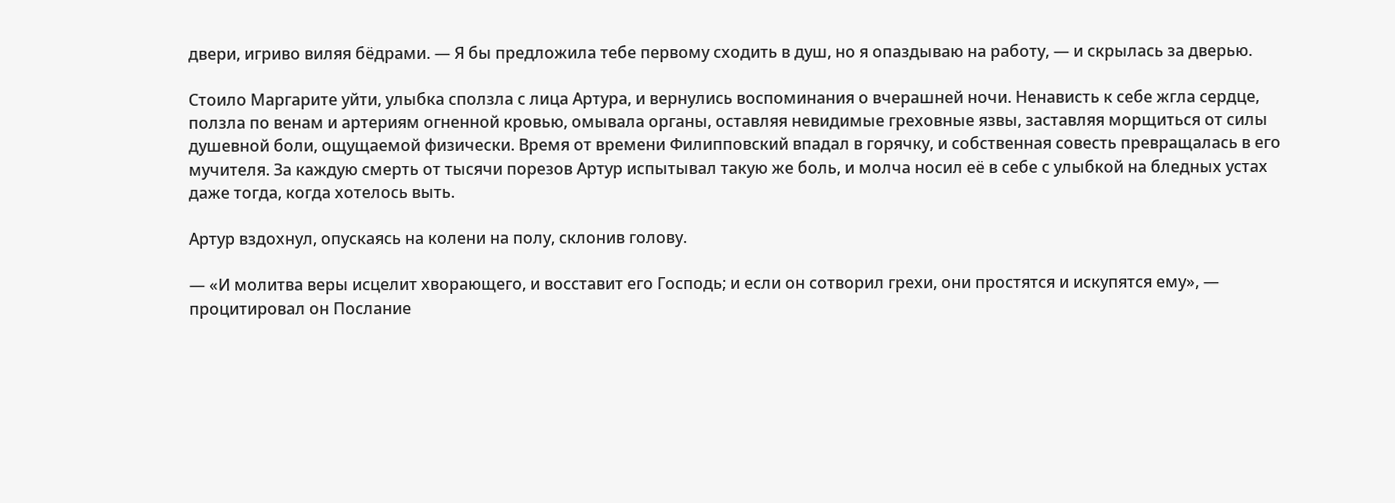двери, игриво виляя бёдрами. — Я бы предложила тебе первому сходить в душ, но я опаздываю на работу, — и скрылась за дверью.

Стоило Маргарите уйти, улыбка сползла с лица Артура, и вернулись воспоминания о вчерашней ночи. Ненависть к себе жгла сердце, ползла по венам и артериям огненной кровью, омывала органы, оставляя невидимые греховные язвы, заставляя морщиться от силы душевной боли, ощущаемой физически. Время от времени Филипповский впадал в горячку, и собственная совесть превращалась в его мучителя. За каждую смерть от тысячи порезов Артур испытывал такую же боль, и молча носил её в себе с улыбкой на бледных устах даже тогда, когда хотелось выть.

Артур вздохнул, опускаясь на колени на полу, склонив голову.

— «И молитва веры исцелит хворающего, и восставит его Господь; и если он сотворил грехи, они простятся и искупятся ему», — процитировал он Послание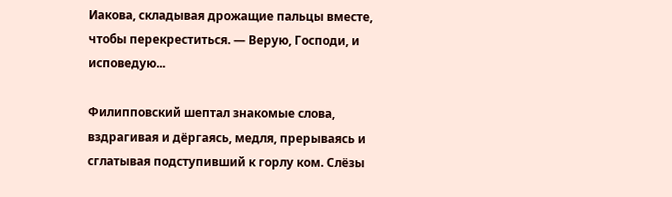Иакова, складывая дрожащие пальцы вместе, чтобы перекреститься. — Верую, Господи, и исповедую...

Филипповский шептал знакомые слова, вздрагивая и дёргаясь, медля, прерываясь и сглатывая подступивший к горлу ком. Слёзы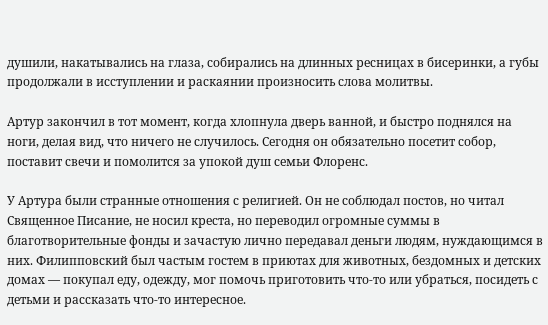душили, накатывались на глаза, собирались на длинных ресницах в бисеринки, а губы продолжали в исступлении и раскаянии произносить слова молитвы.

Артур закончил в тот момент, когда хлопнула дверь ванной, и быстро поднялся на ноги, делая вид, что ничего не случилось. Сегодня он обязательно посетит собор, поставит свечи и помолится за упокой душ семьи Флоренс.

У Артура были странные отношения с религией. Он не соблюдал постов, но читал Священное Писание, не носил креста, но переводил огромные суммы в благотворительные фонды и зачастую лично передавал деньги людям, нуждающимся в них. Филипповский был частым гостем в приютах для животных, бездомных и детских домах — покупал еду, одежду, мог помочь приготовить что-то или убраться, посидеть с детьми и рассказать что-то интересное.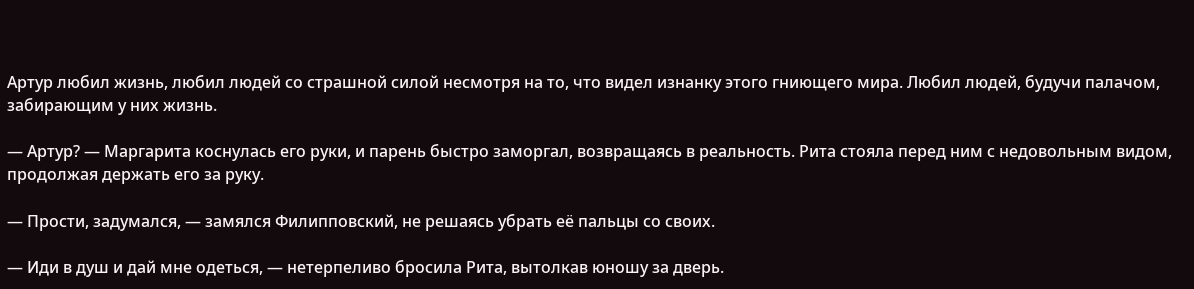Артур любил жизнь, любил людей со страшной силой несмотря на то, что видел изнанку этого гниющего мира. Любил людей, будучи палачом, забирающим у них жизнь.

— Артур? — Маргарита коснулась его руки, и парень быстро заморгал, возвращаясь в реальность. Рита стояла перед ним с недовольным видом, продолжая держать его за руку.

— Прости, задумался, — замялся Филипповский, не решаясь убрать её пальцы со своих.

— Иди в душ и дай мне одеться, — нетерпеливо бросила Рита, вытолкав юношу за дверь.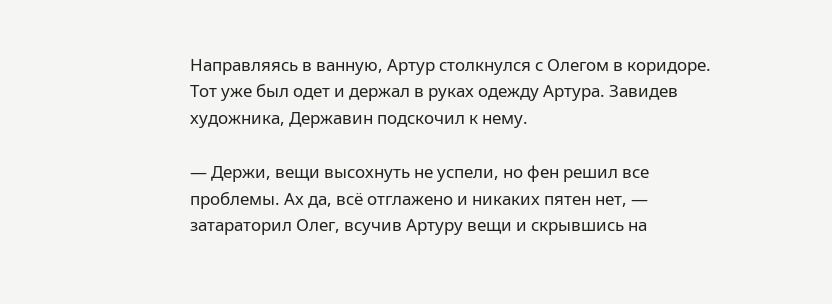Направляясь в ванную, Артур столкнулся с Олегом в коридоре. Тот уже был одет и держал в руках одежду Артура. Завидев художника, Державин подскочил к нему.

— Держи, вещи высохнуть не успели, но фен решил все проблемы. Ах да, всё отглажено и никаких пятен нет, — затараторил Олег, всучив Артуру вещи и скрывшись на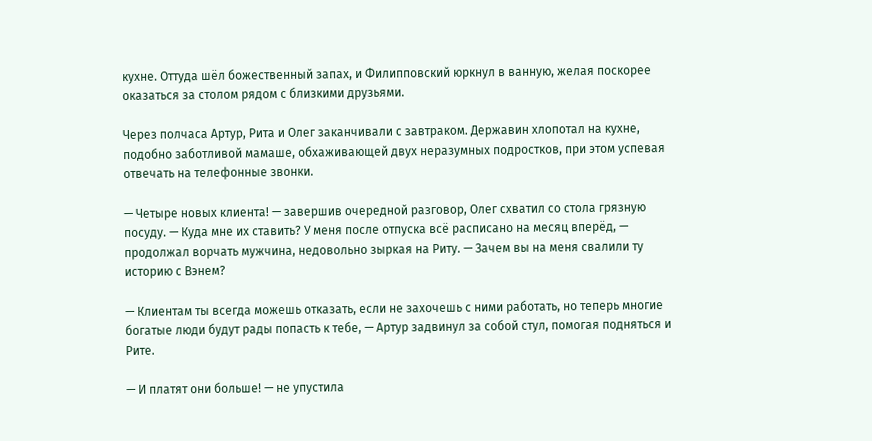кухне. Оттуда шёл божественный запах, и Филипповский юркнул в ванную, желая поскорее оказаться за столом рядом с близкими друзьями.

Через полчаса Артур, Рита и Олег заканчивали с завтраком. Державин хлопотал на кухне, подобно заботливой мамаше, обхаживающей двух неразумных подростков, при этом успевая отвечать на телефонные звонки.

— Четыре новых клиента! — завершив очередной разговор, Олег схватил со стола грязную посуду. — Куда мне их ставить? У меня после отпуска всё расписано на месяц вперёд, — продолжал ворчать мужчина, недовольно зыркая на Риту. — Зачем вы на меня свалили ту историю с Вэнем?

— Клиентам ты всегда можешь отказать, если не захочешь с ними работать, но теперь многие богатые люди будут рады попасть к тебе, — Артур задвинул за собой стул, помогая подняться и Рите.

— И платят они больше! — не упустила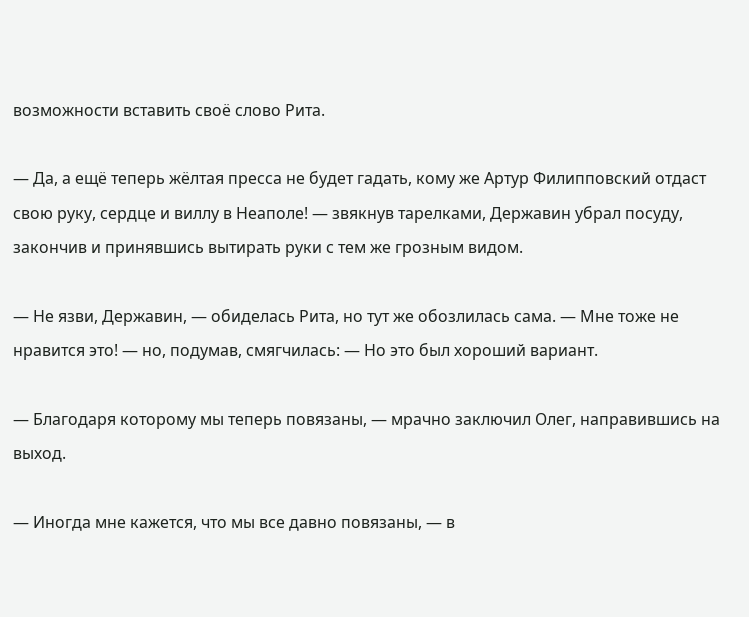возможности вставить своё слово Рита.

— Да, а ещё теперь жёлтая пресса не будет гадать, кому же Артур Филипповский отдаст свою руку, сердце и виллу в Неаполе! — звякнув тарелками, Державин убрал посуду, закончив и принявшись вытирать руки с тем же грозным видом.

— Не язви, Державин, — обиделась Рита, но тут же обозлилась сама. — Мне тоже не нравится это! — но, подумав, смягчилась: — Но это был хороший вариант.

— Благодаря которому мы теперь повязаны, — мрачно заключил Олег, направившись на выход.

— Иногда мне кажется, что мы все давно повязаны, — в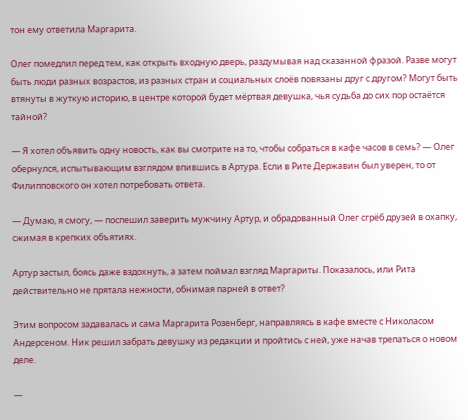тон ему ответила Маргарита.

Олег помедлил перед тем, как открыть входную дверь, раздумывая над сказанной фразой. Разве могут быть люди разных возрастов, из разных стран и социальных слоёв повязаны друг с другом? Могут быть втянуты в жуткую историю, в центре которой будет мёртвая девушка, чья судьба до сих пор остаётся тайной?

— Я хотел объявить одну новость, как вы смотрите на то, чтобы собраться в кафе часов в семь? — Олег обернулся, испытывающим взглядом впившись в Артура. Если в Рите Державин был уверен, то от Филипповского он хотел потребовать ответа.

— Думаю, я смогу, — поспешил заверить мужчину Артур, и обрадованный Олег сгрёб друзей в охапку, сжимая в крепких объятиях.

Артур застыл, боясь даже вздохнуть, а затем поймал взгляд Маргариты. Показалось, или Рита действительно не прятала нежности, обнимая парней в ответ?

Этим вопросом задавалась и сама Маргарита Розенберг, направляясь в кафе вместе с Николасом Андерсеном. Ник решил забрать девушку из редакции и пройтись с ней, уже начав трепаться о новом деле.

—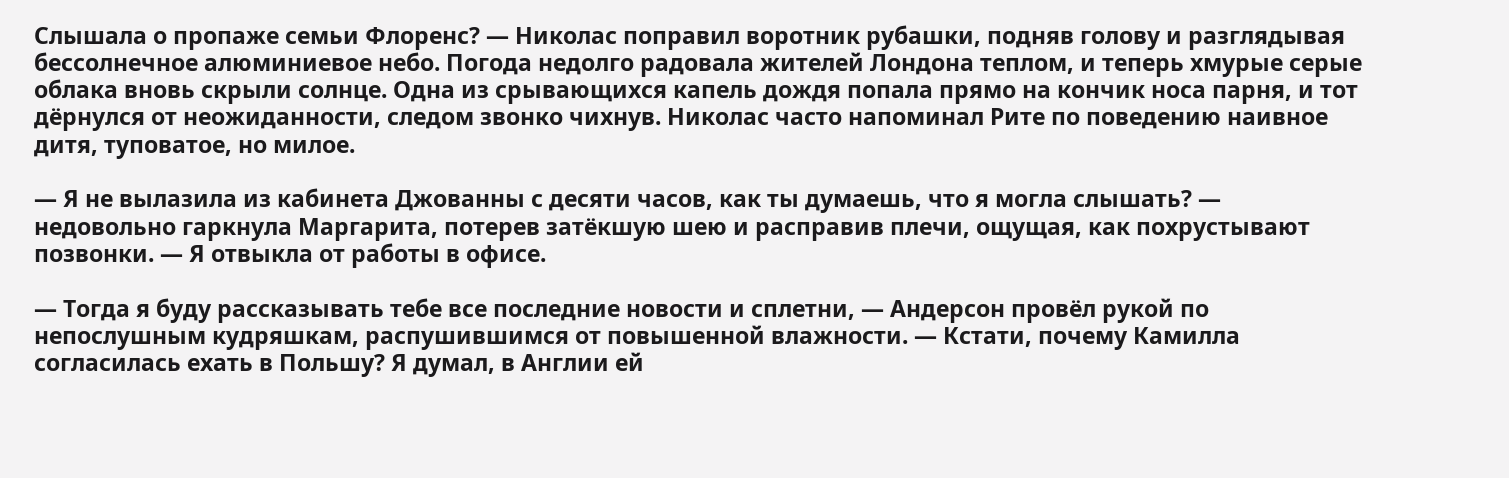Слышала о пропаже семьи Флоренс? — Николас поправил воротник рубашки, подняв голову и разглядывая бессолнечное алюминиевое небо. Погода недолго радовала жителей Лондона теплом, и теперь хмурые серые облака вновь скрыли солнце. Одна из срывающихся капель дождя попала прямо на кончик носа парня, и тот дёрнулся от неожиданности, следом звонко чихнув. Николас часто напоминал Рите по поведению наивное дитя, туповатое, но милое.

— Я не вылазила из кабинета Джованны с десяти часов, как ты думаешь, что я могла слышать? — недовольно гаркнула Маргарита, потерев затёкшую шею и расправив плечи, ощущая, как похрустывают позвонки. — Я отвыкла от работы в офисе.

— Тогда я буду рассказывать тебе все последние новости и сплетни, — Андерсон провёл рукой по непослушным кудряшкам, распушившимся от повышенной влажности. — Кстати, почему Камилла согласилась ехать в Польшу? Я думал, в Англии ей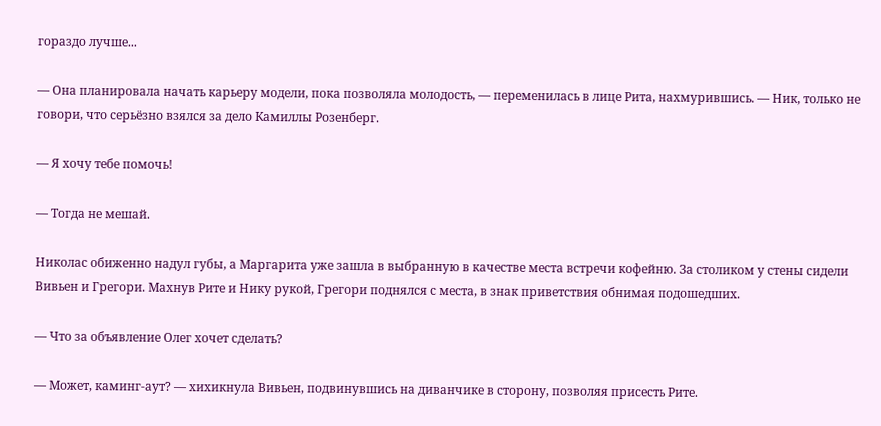гораздо лучше...

— Она планировала начать карьеру модели, пока позволяла молодость, — переменилась в лице Рита, нахмурившись. — Ник, только не говори, что серьёзно взялся за дело Камиллы Розенберг.

— Я хочу тебе помочь!

— Тогда не мешай.

Николас обиженно надул губы, а Маргарита уже зашла в выбранную в качестве места встречи кофейню. За столиком у стены сидели Вивьен и Грегори. Махнув Рите и Нику рукой, Грегори поднялся с места, в знак приветствия обнимая подошедших.

— Что за объявление Олег хочет сделать?

— Может, каминг-аут? — хихикнула Вивьен, подвинувшись на диванчике в сторону, позволяя присесть Рите.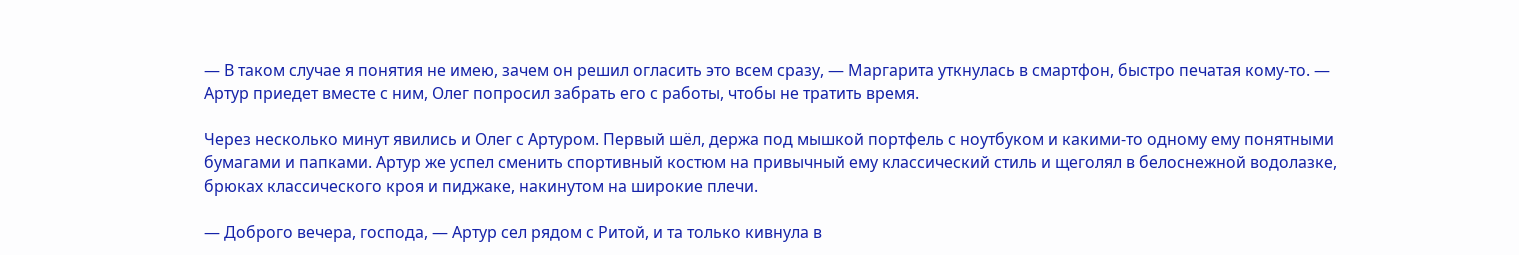— В таком случае я понятия не имею, зачем он решил огласить это всем сразу, — Маргарита уткнулась в смартфон, быстро печатая кому-то. — Артур приедет вместе с ним, Олег попросил забрать его с работы, чтобы не тратить время.

Через несколько минут явились и Олег с Артуром. Первый шёл, держа под мышкой портфель с ноутбуком и какими-то одному ему понятными бумагами и папками. Артур же успел сменить спортивный костюм на привычный ему классический стиль и щеголял в белоснежной водолазке, брюках классического кроя и пиджаке, накинутом на широкие плечи.

— Доброго вечера, господа, — Артур сел рядом с Ритой, и та только кивнула в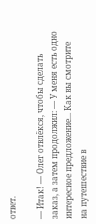ответ.

— Итак! — Олег отвлёкся, чтобы сделать заказ, а затем продолжил: — У меня есть одно интересное предложение... Как вы смотрите на путешествие в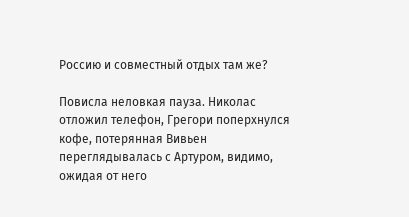Россию и совместный отдых там же?

Повисла неловкая пауза. Николас отложил телефон, Грегори поперхнулся кофе, потерянная Вивьен переглядывалась с Артуром, видимо, ожидая от него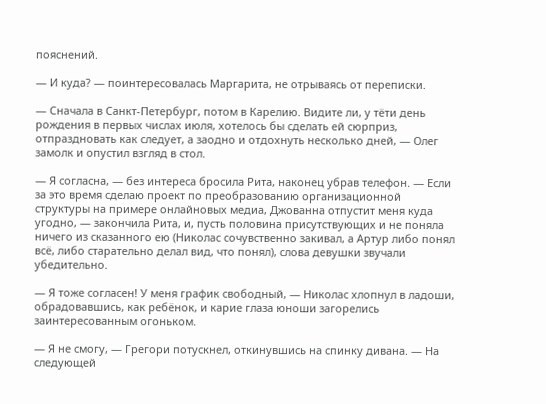пояснений.

— И куда? — поинтересовалась Маргарита, не отрываясь от переписки.

— Сначала в Санкт-Петербург, потом в Карелию. Видите ли, у тёти день рождения в первых числах июля, хотелось бы сделать ей сюрприз, отпраздновать как следует, а заодно и отдохнуть несколько дней, — Олег замолк и опустил взгляд в стол.

— Я согласна, — без интереса бросила Рита, наконец убрав телефон. — Если за это время сделаю проект по преобразованию организационной структуры на примере онлайновых медиа, Джованна отпустит меня куда угодно, — закончила Рита, и, пусть половина присутствующих и не поняла ничего из сказанного ею (Николас сочувственно закивал, а Артур либо понял всё, либо старательно делал вид, что понял), слова девушки звучали убедительно.

— Я тоже согласен! У меня график свободный, — Николас хлопнул в ладоши, обрадовавшись, как ребёнок, и карие глаза юноши загорелись заинтересованным огоньком.

— Я не смогу, — Грегори потускнел, откинувшись на спинку дивана. — На следующей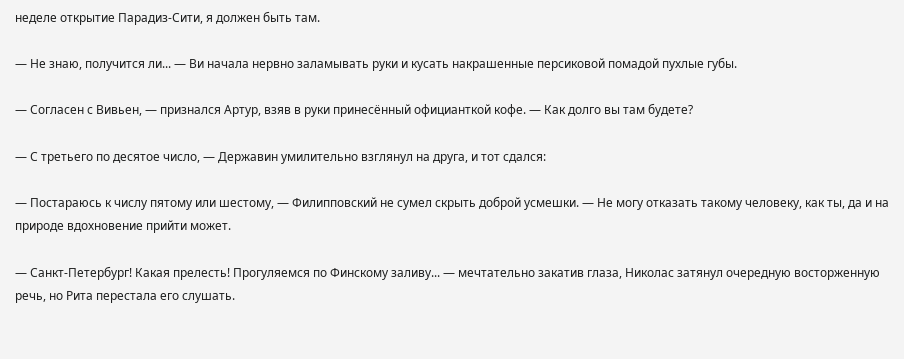неделе открытие Парадиз-Сити, я должен быть там.

— Не знаю, получится ли... — Ви начала нервно заламывать руки и кусать накрашенные персиковой помадой пухлые губы.

— Согласен с Вивьен, — признался Артур, взяв в руки принесённый официанткой кофе. — Как долго вы там будете?

— С третьего по десятое число, — Державин умилительно взглянул на друга, и тот сдался:

— Постараюсь к числу пятому или шестому, — Филипповский не сумел скрыть доброй усмешки. — Не могу отказать такому человеку, как ты, да и на природе вдохновение прийти может.

— Санкт-Петербург! Какая прелесть! Прогуляемся по Финскому заливу... — мечтательно закатив глаза, Николас затянул очередную восторженную речь, но Рита перестала его слушать.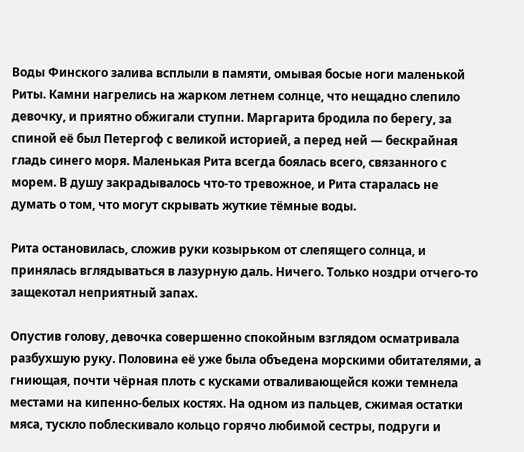Воды Финского залива всплыли в памяти, омывая босые ноги маленькой Риты. Камни нагрелись на жарком летнем солнце, что нещадно слепило девочку, и приятно обжигали ступни. Маргарита бродила по берегу, за спиной её был Петергоф с великой историей, а перед ней — бескрайная гладь синего моря. Маленькая Рита всегда боялась всего, связанного с морем. В душу закрадывалось что-то тревожное, и Рита старалась не думать о том, что могут скрывать жуткие тёмные воды.

Рита остановилась, сложив руки козырьком от слепящего солнца, и принялась вглядываться в лазурную даль. Ничего. Только ноздри отчего-то защекотал неприятный запах.

Опустив голову, девочка совершенно спокойным взглядом осматривала разбухшую руку. Половина её уже была объедена морскими обитателями, а гниющая, почти чёрная плоть с кусками отваливающейся кожи темнела местами на кипенно-белых костях. На одном из пальцев, сжимая остатки мяса, тускло поблескивало кольцо горячо любимой сестры, подруги и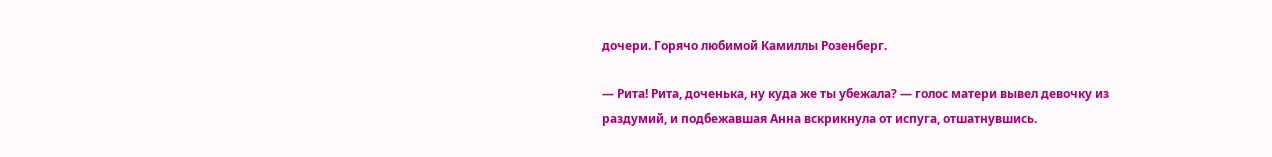дочери. Горячо любимой Камиллы Розенберг.

— Рита! Рита, доченька, ну куда же ты убежала? — голос матери вывел девочку из раздумий, и подбежавшая Анна вскрикнула от испуга, отшатнувшись.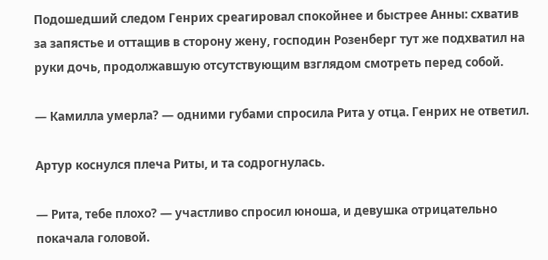Подошедший следом Генрих среагировал спокойнее и быстрее Анны: схватив за запястье и оттащив в сторону жену, господин Розенберг тут же подхватил на руки дочь, продолжавшую отсутствующим взглядом смотреть перед собой.

— Камилла умерла? — одними губами спросила Рита у отца. Генрих не ответил.

Артур коснулся плеча Риты, и та содрогнулась.

— Рита, тебе плохо? — участливо спросил юноша, и девушка отрицательно покачала головой.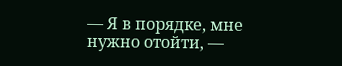— Я в порядке, мне нужно отойти, —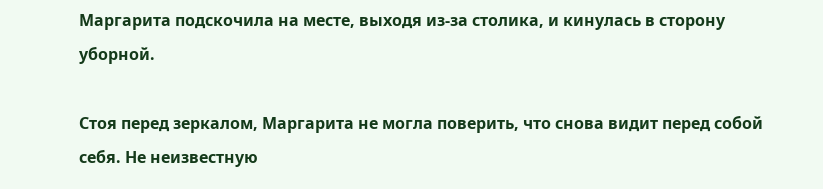Маргарита подскочила на месте, выходя из-за столика, и кинулась в сторону уборной.

Стоя перед зеркалом, Маргарита не могла поверить, что снова видит перед собой себя. Не неизвестную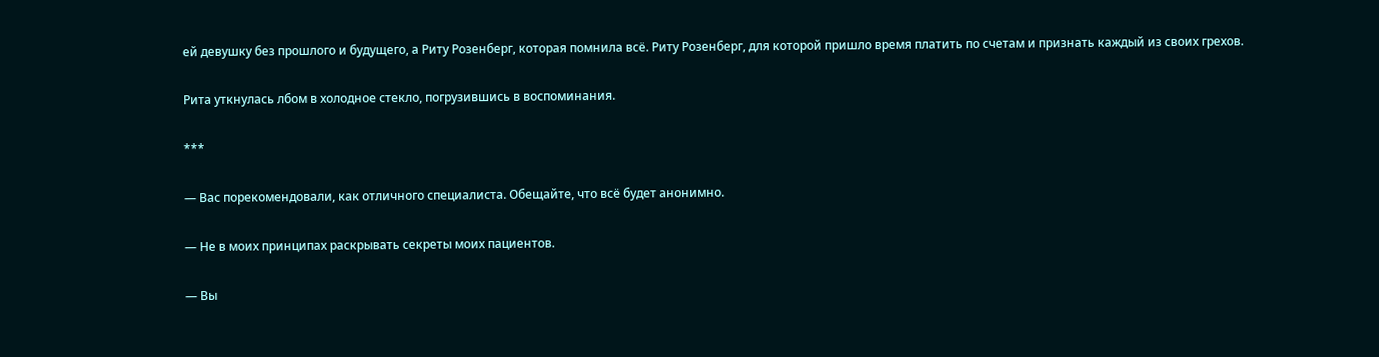ей девушку без прошлого и будущего, а Риту Розенберг, которая помнила всё. Риту Розенберг, для которой пришло время платить по счетам и признать каждый из своих грехов.

Рита уткнулась лбом в холодное стекло, погрузившись в воспоминания.

***

— Вас порекомендовали, как отличного специалиста. Обещайте, что всё будет анонимно.

— Не в моих принципах раскрывать секреты моих пациентов.

— Вы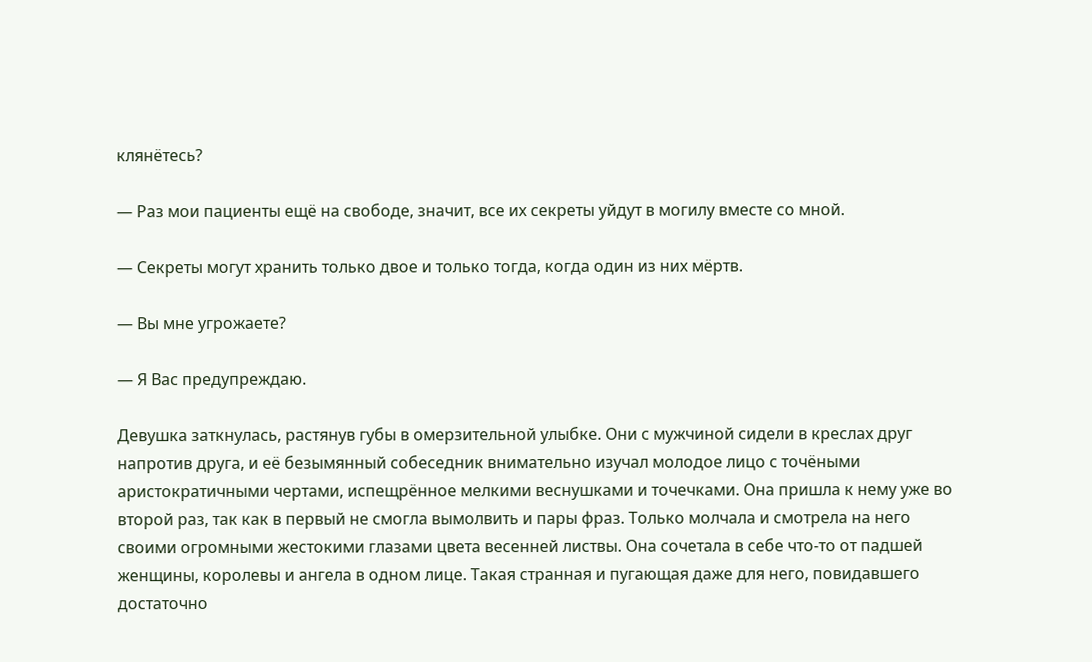клянётесь?

— Раз мои пациенты ещё на свободе, значит, все их секреты уйдут в могилу вместе со мной.

— Секреты могут хранить только двое и только тогда, когда один из них мёртв.

— Вы мне угрожаете?

— Я Вас предупреждаю.

Девушка заткнулась, растянув губы в омерзительной улыбке. Они с мужчиной сидели в креслах друг напротив друга, и её безымянный собеседник внимательно изучал молодое лицо с точёными аристократичными чертами, испещрённое мелкими веснушками и точечками. Она пришла к нему уже во второй раз, так как в первый не смогла вымолвить и пары фраз. Только молчала и смотрела на него своими огромными жестокими глазами цвета весенней листвы. Она сочетала в себе что-то от падшей женщины, королевы и ангела в одном лице. Такая странная и пугающая даже для него, повидавшего достаточно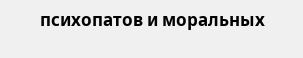психопатов и моральных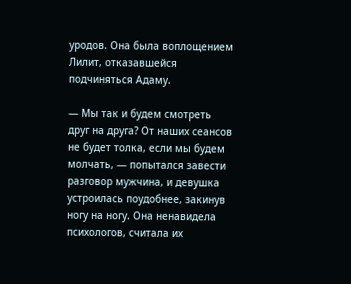уродов. Она была воплощением Лилит, отказавшейся подчиняться Адаму.

— Мы так и будем смотреть друг на друга? От наших сеансов не будет толка, если мы будем молчать, — попытался завести разговор мужчина, и девушка устроилась поудобнее, закинув ногу на ногу. Она ненавидела психологов, считала их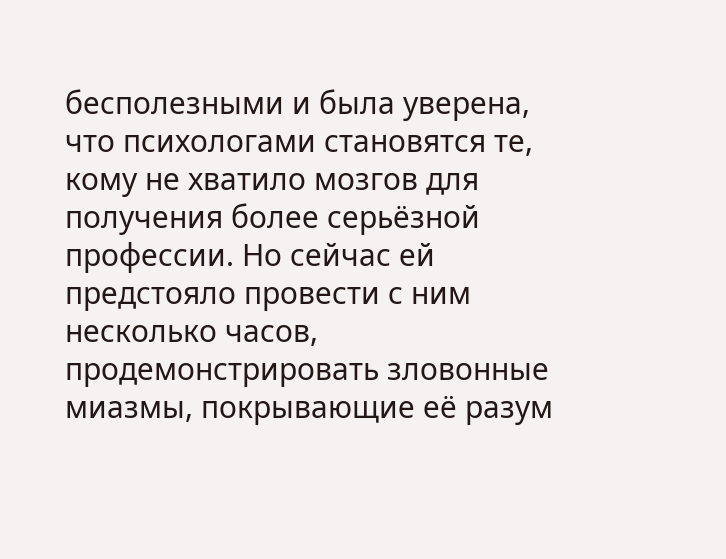бесполезными и была уверена, что психологами становятся те, кому не хватило мозгов для получения более серьёзной профессии. Но сейчас ей предстояло провести с ним несколько часов, продемонстрировать зловонные миазмы, покрывающие её разум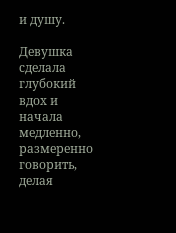и душу.

Девушка сделала глубокий вдох и начала медленно, размеренно говорить, делая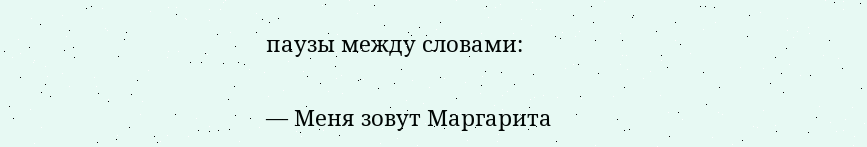паузы между словами:

— Меня зовут Маргарита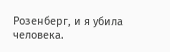Розенберг, и я убила человека.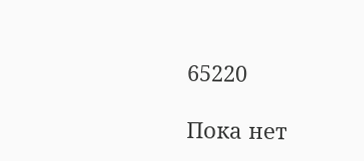65220

Пока нет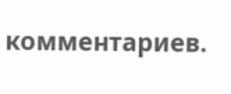комментариев.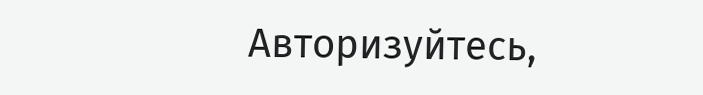Авторизуйтесь,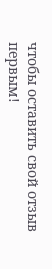чтобы оставить свой отзыв первым!